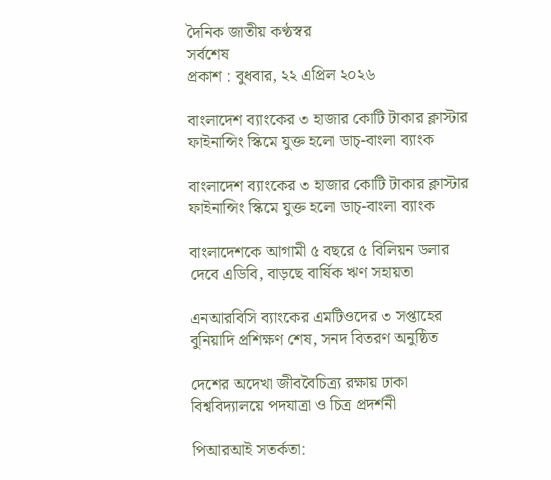দৈনিক জাতীয় কণ্ঠস্বর
সর্বশেষ
প্রকাশ : বুধবার, ২২ এপ্রিল ২০২৬

বাংলাদেশ ব্যাংকের ৩ হাজার কোটি টাকার ক্লাস্টার ফাইনান্সিং স্কিমে যুক্ত হলো ডাচ্-বাংলা ব্যাংক

বাংলাদেশ ব্যাংকের ৩ হাজার কোটি টাকার ক্লাস্টার ফাইনান্সিং স্কিমে যুক্ত হলো ডাচ্-বাংলা ব্যাংক

বাংলাদেশকে আগামী ৫ বছরে ৫ বিলিয়ন ডলার দেবে এডিবি, বাড়ছে বার্ষিক ঋণ সহায়তা

এনআরবিসি ব্যাংকের এমটিওদের ৩ সপ্তাহের বুনিয়াদি প্রশিক্ষণ শেষ, সনদ বিতরণ অনুষ্ঠিত

দেশের অদেখা জীববৈচিত্র্য রক্ষায় ঢাকা বিশ্ববিদ্যালয়ে পদযাত্রা ও চিত্র প্রদর্শনী

পিআরআই সতর্কতা: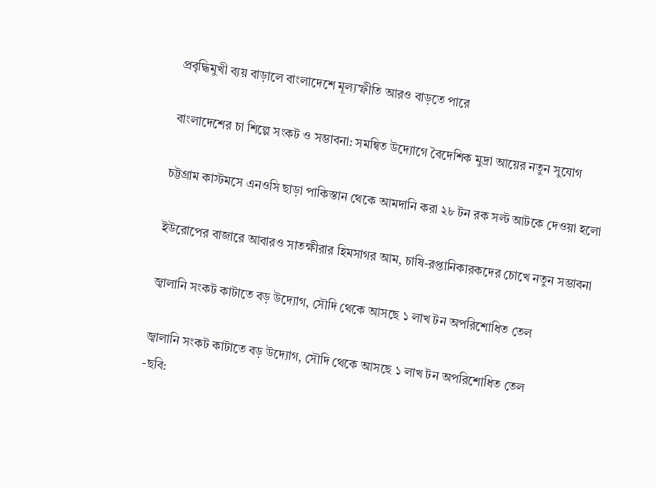প্রবৃদ্ধিমুখী ব্যয় বাড়ালে বাংলাদেশে মূল্যস্ফীতি আরও বাড়তে পারে

বাংলাদেশের চা শিল্পে সংকট ও সম্ভাবনা: সমন্বিত উদ্যোগে বৈদেশিক মুদ্রা আয়ের নতুন সুযোগ

চট্টগ্রাম কাস্টমসে এনওসি ছাড়া পাকিস্তান থেকে আমদানি করা ২৮ টন রক সল্ট আটকে দেওয়া হলো

ইউরোপের বাজারে আবারও সাতক্ষীরার হিমসাগর আম, চাষি-রপ্তানিকারকদের চোখে নতুন সম্ভাবনা

জ্বালানি সংকট কাটাতে বড় উদ্যোগ, সৌদি থেকে আসছে ১ লাখ টন অপরিশোধিত তেল

জ্বালানি সংকট কাটাতে বড় উদ্যোগ, সৌদি থেকে আসছে ১ লাখ টন অপরিশোধিত তেল
-ছবি: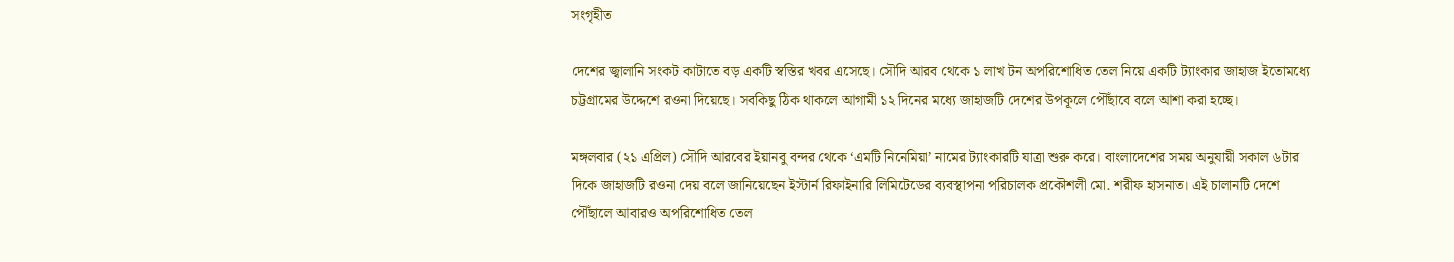সংগৃহীত

দেশের জ্বালানি সংকট কাটাতে বড় একটি স্বস্তির খবর এসেছে। সৌদি আরব থেকে ১ লাখ টন অপরিশোধিত তেল নিয়ে একটি ট্যাংকার জাহাজ ইতোমধ্যে চট্টগ্রামের উদ্দেশে রওনা দিয়েছে। সবকিছু ঠিক থাকলে আগামী ১২ দিনের মধ্যে জাহাজটি দেশের উপকূলে পৌঁছাবে বলে আশা করা হচ্ছে।

মঙ্গলবার (২১ এপ্রিল) সৌদি আরবের ইয়ানবু বন্দর থেকে ‘এমটি নিনেমিয়া’ নামের ট্যাংকারটি যাত্রা শুরু করে। বাংলাদেশের সময় অনুযায়ী সকাল ৬টার দিকে জাহাজটি রওনা দেয় বলে জানিয়েছেন ইস্টার্ন রিফাইনারি লিমিটেডের ব্যবস্থাপনা পরিচালক প্রকৌশলী মো. শরীফ হাসনাত। এই চালানটি দেশে পৌঁছালে আবারও অপরিশোধিত তেল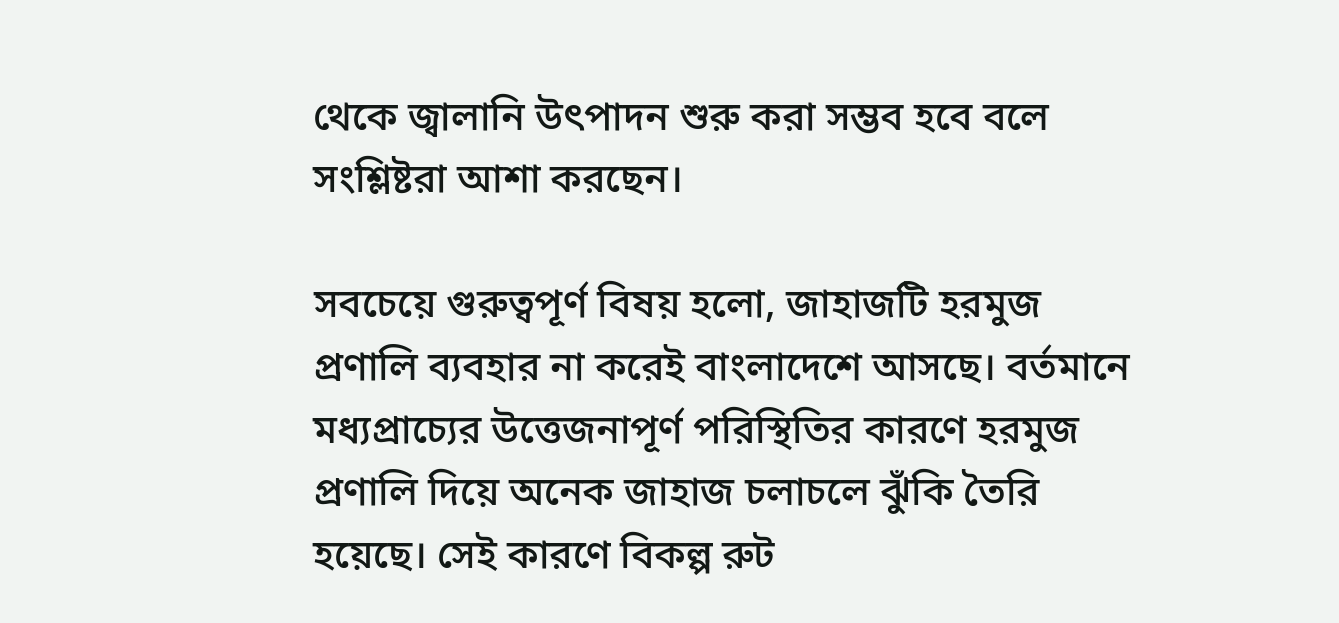থেকে জ্বালানি উৎপাদন শুরু করা সম্ভব হবে বলে সংশ্লিষ্টরা আশা করছেন।

সবচেয়ে গুরুত্বপূর্ণ বিষয় হলো, জাহাজটি হরমুজ প্রণালি ব্যবহার না করেই বাংলাদেশে আসছে। বর্তমানে মধ্যপ্রাচ্যের উত্তেজনাপূর্ণ পরিস্থিতির কারণে হরমুজ প্রণালি দিয়ে অনেক জাহাজ চলাচলে ঝুঁকি তৈরি হয়েছে। সেই কারণে বিকল্প রুট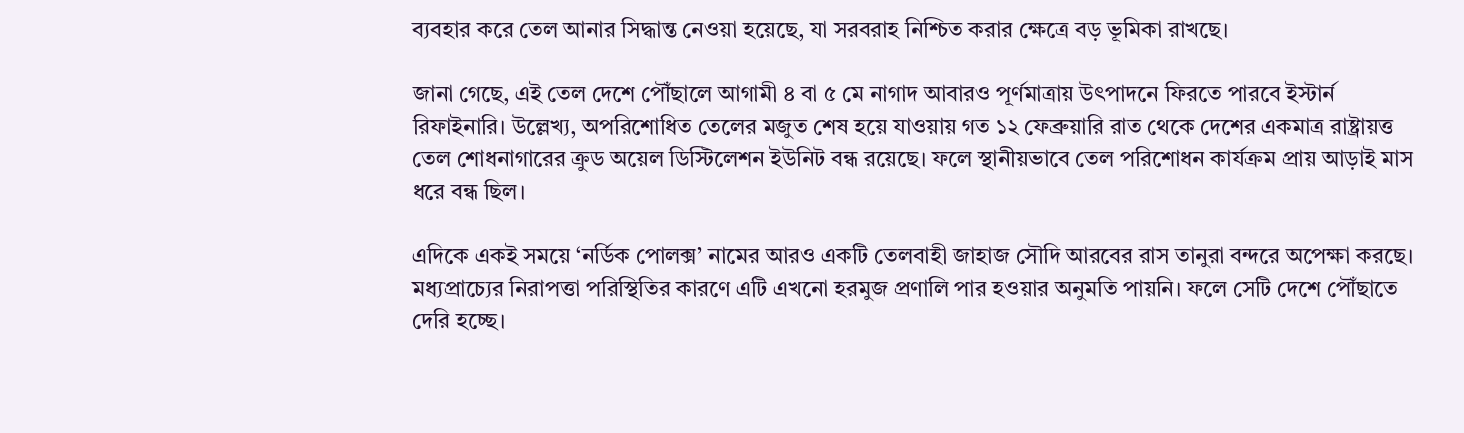ব্যবহার করে তেল আনার সিদ্ধান্ত নেওয়া হয়েছে, যা সরবরাহ নিশ্চিত করার ক্ষেত্রে বড় ভূমিকা রাখছে।

জানা গেছে, এই তেল দেশে পৌঁছালে আগামী ৪ বা ৫ মে নাগাদ আবারও পূর্ণমাত্রায় উৎপাদনে ফিরতে পারবে ইস্টার্ন রিফাইনারি। উল্লেখ্য, অপরিশোধিত তেলের মজুত শেষ হয়ে যাওয়ায় গত ১২ ফেব্রুয়ারি রাত থেকে দেশের একমাত্র রাষ্ট্রায়ত্ত তেল শোধনাগারের ক্রুড অয়েল ডিস্টিলেশন ইউনিট বন্ধ রয়েছে। ফলে স্থানীয়ভাবে তেল পরিশোধন কার্যক্রম প্রায় আড়াই মাস ধরে বন্ধ ছিল।

এদিকে একই সময়ে ‘নর্ডিক পোলক্স’ নামের আরও একটি তেলবাহী জাহাজ সৌদি আরবের রাস তানুরা বন্দরে অপেক্ষা করছে। মধ্যপ্রাচ্যের নিরাপত্তা পরিস্থিতির কারণে এটি এখনো হরমুজ প্রণালি পার হওয়ার অনুমতি পায়নি। ফলে সেটি দেশে পৌঁছাতে দেরি হচ্ছে।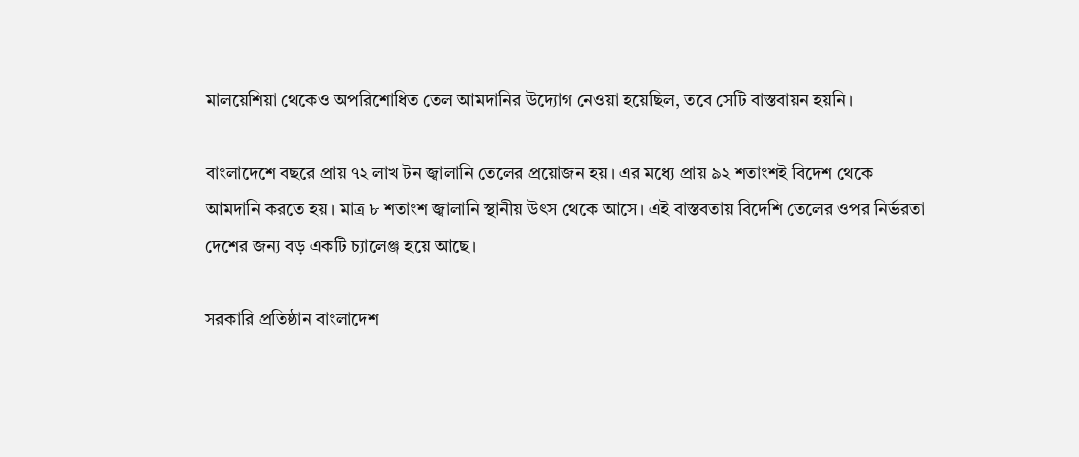মালয়েশিয়া থেকেও অপরিশোধিত তেল আমদানির উদ্যোগ নেওয়া হয়েছিল, তবে সেটি বাস্তবায়ন হয়নি।

বাংলাদেশে বছরে প্রায় ৭২ লাখ টন জ্বালানি তেলের প্রয়োজন হয়। এর মধ্যে প্রায় ৯২ শতাংশই বিদেশ থেকে আমদানি করতে হয়। মাত্র ৮ শতাংশ জ্বালানি স্থানীয় উৎস থেকে আসে। এই বাস্তবতায় বিদেশি তেলের ওপর নির্ভরতা দেশের জন্য বড় একটি চ্যালেঞ্জ হয়ে আছে।

সরকারি প্রতিষ্ঠান বাংলাদেশ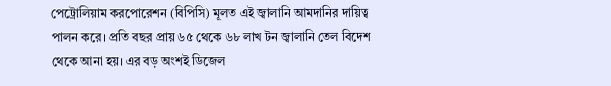পেট্রোলিয়াম করপোরেশন (বিপিসি) মূলত এই জ্বালানি আমদানির দায়িত্ব পালন করে। প্রতি বছর প্রায় ৬৫ থেকে ৬৮ লাখ টন জ্বালানি তেল বিদেশ থেকে আনা হয়। এর বড় অংশই ডিজেল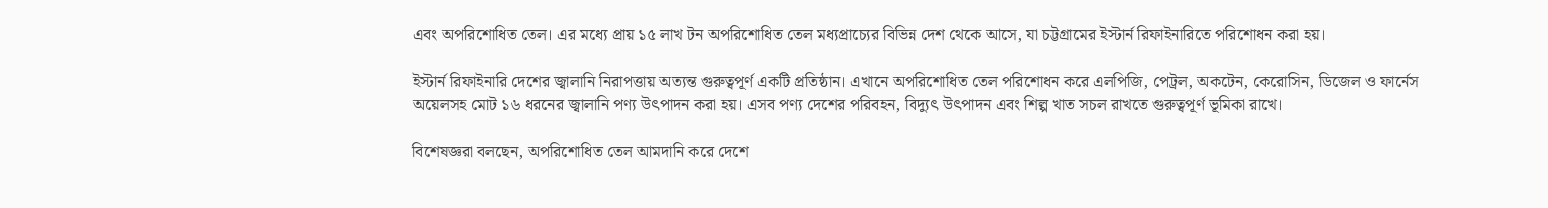এবং অপরিশোধিত তেল। এর মধ্যে প্রায় ১৫ লাখ টন অপরিশোধিত তেল মধ্যপ্রাচ্যের বিভিন্ন দেশ থেকে আসে, যা চট্টগ্রামের ইস্টার্ন রিফাইনারিতে পরিশোধন করা হয়।

ইস্টার্ন রিফাইনারি দেশের জ্বালানি নিরাপত্তায় অত্যন্ত গুরুত্বপূর্ণ একটি প্রতিষ্ঠান। এখানে অপরিশোধিত তেল পরিশোধন করে এলপিজি, পেট্রল, অকটেন, কেরোসিন, ডিজেল ও ফার্নেস অয়েলসহ মোট ১৬ ধরনের জ্বালানি পণ্য উৎপাদন করা হয়। এসব পণ্য দেশের পরিবহন, বিদ্যুৎ উৎপাদন এবং শিল্প খাত সচল রাখতে গুরুত্বপূর্ণ ভূমিকা রাখে।

বিশেষজ্ঞরা বলছেন, অপরিশোধিত তেল আমদানি করে দেশে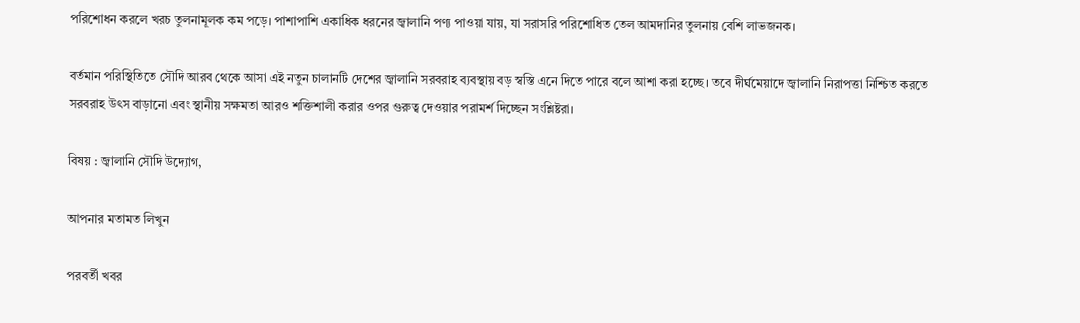পরিশোধন করলে খরচ তুলনামূলক কম পড়ে। পাশাপাশি একাধিক ধরনের জ্বালানি পণ্য পাওয়া যায়, যা সরাসরি পরিশোধিত তেল আমদানির তুলনায় বেশি লাভজনক।

বর্তমান পরিস্থিতিতে সৌদি আরব থেকে আসা এই নতুন চালানটি দেশের জ্বালানি সরবরাহ ব্যবস্থায় বড় স্বস্তি এনে দিতে পারে বলে আশা করা হচ্ছে। তবে দীর্ঘমেয়াদে জ্বালানি নিরাপত্তা নিশ্চিত করতে সরবরাহ উৎস বাড়ানো এবং স্থানীয় সক্ষমতা আরও শক্তিশালী করার ওপর গুরুত্ব দেওয়ার পরামর্শ দিচ্ছেন সংশ্লিষ্টরা।

বিষয় : জ্বালানি সৌদি উদ্যোগ,

আপনার মতামত লিখুন

পরবর্তী খবর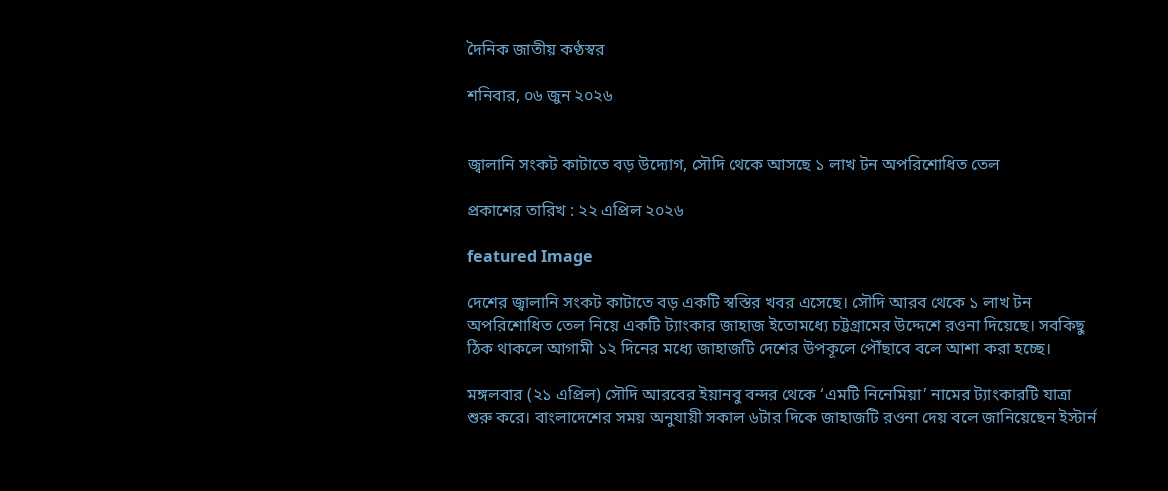দৈনিক জাতীয় কণ্ঠস্বর

শনিবার, ০৬ জুন ২০২৬


জ্বালানি সংকট কাটাতে বড় উদ্যোগ, সৌদি থেকে আসছে ১ লাখ টন অপরিশোধিত তেল

প্রকাশের তারিখ : ২২ এপ্রিল ২০২৬

featured Image

দেশের জ্বালানি সংকট কাটাতে বড় একটি স্বস্তির খবর এসেছে। সৌদি আরব থেকে ১ লাখ টন অপরিশোধিত তেল নিয়ে একটি ট্যাংকার জাহাজ ইতোমধ্যে চট্টগ্রামের উদ্দেশে রওনা দিয়েছে। সবকিছু ঠিক থাকলে আগামী ১২ দিনের মধ্যে জাহাজটি দেশের উপকূলে পৌঁছাবে বলে আশা করা হচ্ছে।

মঙ্গলবার (২১ এপ্রিল) সৌদি আরবের ইয়ানবু বন্দর থেকে ‘এমটি নিনেমিয়া’ নামের ট্যাংকারটি যাত্রা শুরু করে। বাংলাদেশের সময় অনুযায়ী সকাল ৬টার দিকে জাহাজটি রওনা দেয় বলে জানিয়েছেন ইস্টার্ন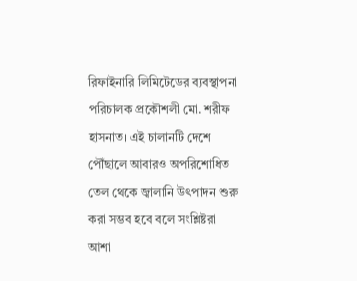রিফাইনারি লিমিটেডের ব্যবস্থাপনা পরিচালক প্রকৌশলী মো. শরীফ হাসনাত। এই চালানটি দেশে পৌঁছালে আবারও অপরিশোধিত তেল থেকে জ্বালানি উৎপাদন শুরু করা সম্ভব হবে বলে সংশ্লিষ্টরা আশা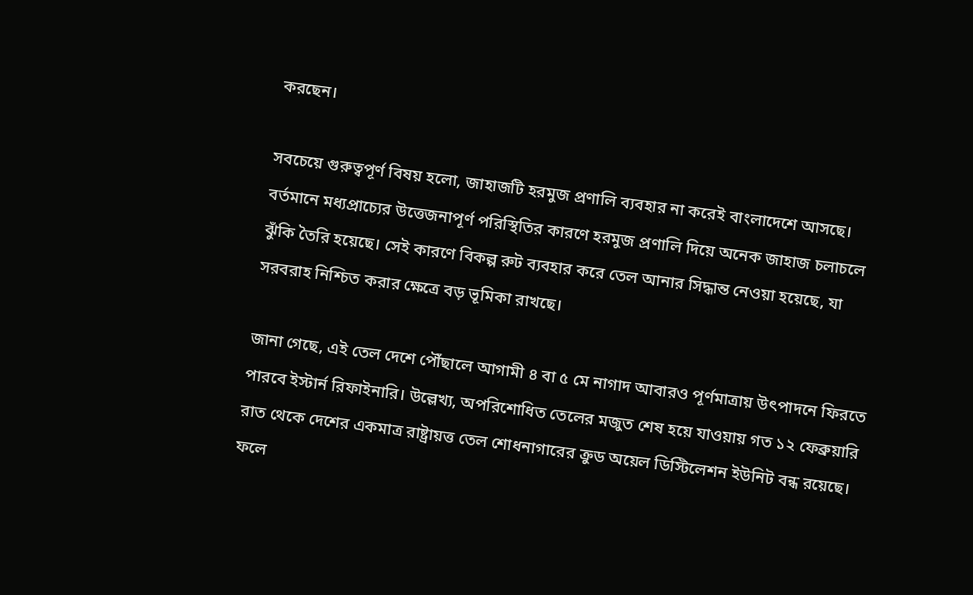করছেন।

সবচেয়ে গুরুত্বপূর্ণ বিষয় হলো, জাহাজটি হরমুজ প্রণালি ব্যবহার না করেই বাংলাদেশে আসছে। বর্তমানে মধ্যপ্রাচ্যের উত্তেজনাপূর্ণ পরিস্থিতির কারণে হরমুজ প্রণালি দিয়ে অনেক জাহাজ চলাচলে ঝুঁকি তৈরি হয়েছে। সেই কারণে বিকল্প রুট ব্যবহার করে তেল আনার সিদ্ধান্ত নেওয়া হয়েছে, যা সরবরাহ নিশ্চিত করার ক্ষেত্রে বড় ভূমিকা রাখছে।

জানা গেছে, এই তেল দেশে পৌঁছালে আগামী ৪ বা ৫ মে নাগাদ আবারও পূর্ণমাত্রায় উৎপাদনে ফিরতে পারবে ইস্টার্ন রিফাইনারি। উল্লেখ্য, অপরিশোধিত তেলের মজুত শেষ হয়ে যাওয়ায় গত ১২ ফেব্রুয়ারি রাত থেকে দেশের একমাত্র রাষ্ট্রায়ত্ত তেল শোধনাগারের ক্রুড অয়েল ডিস্টিলেশন ইউনিট বন্ধ রয়েছে। ফলে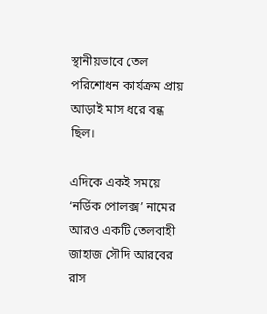স্থানীয়ভাবে তেল পরিশোধন কার্যক্রম প্রায় আড়াই মাস ধরে বন্ধ ছিল।

এদিকে একই সময়ে ‘নর্ডিক পোলক্স’ নামের আরও একটি তেলবাহী জাহাজ সৌদি আরবের রাস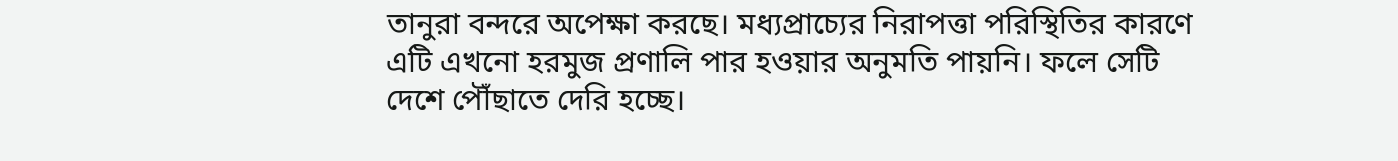তানুরা বন্দরে অপেক্ষা করছে। মধ্যপ্রাচ্যের নিরাপত্তা পরিস্থিতির কারণে এটি এখনো হরমুজ প্রণালি পার হওয়ার অনুমতি পায়নি। ফলে সেটি দেশে পৌঁছাতে দেরি হচ্ছে।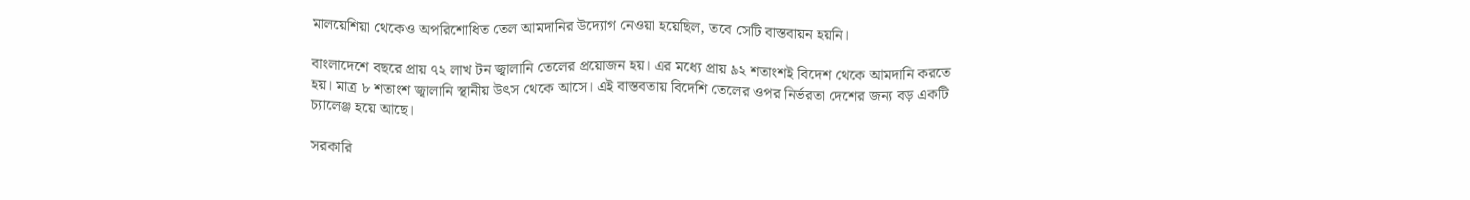মালয়েশিয়া থেকেও অপরিশোধিত তেল আমদানির উদ্যোগ নেওয়া হয়েছিল, তবে সেটি বাস্তবায়ন হয়নি।

বাংলাদেশে বছরে প্রায় ৭২ লাখ টন জ্বালানি তেলের প্রয়োজন হয়। এর মধ্যে প্রায় ৯২ শতাংশই বিদেশ থেকে আমদানি করতে হয়। মাত্র ৮ শতাংশ জ্বালানি স্থানীয় উৎস থেকে আসে। এই বাস্তবতায় বিদেশি তেলের ওপর নির্ভরতা দেশের জন্য বড় একটি চ্যালেঞ্জ হয়ে আছে।

সরকারি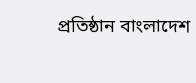প্রতিষ্ঠান বাংলাদেশ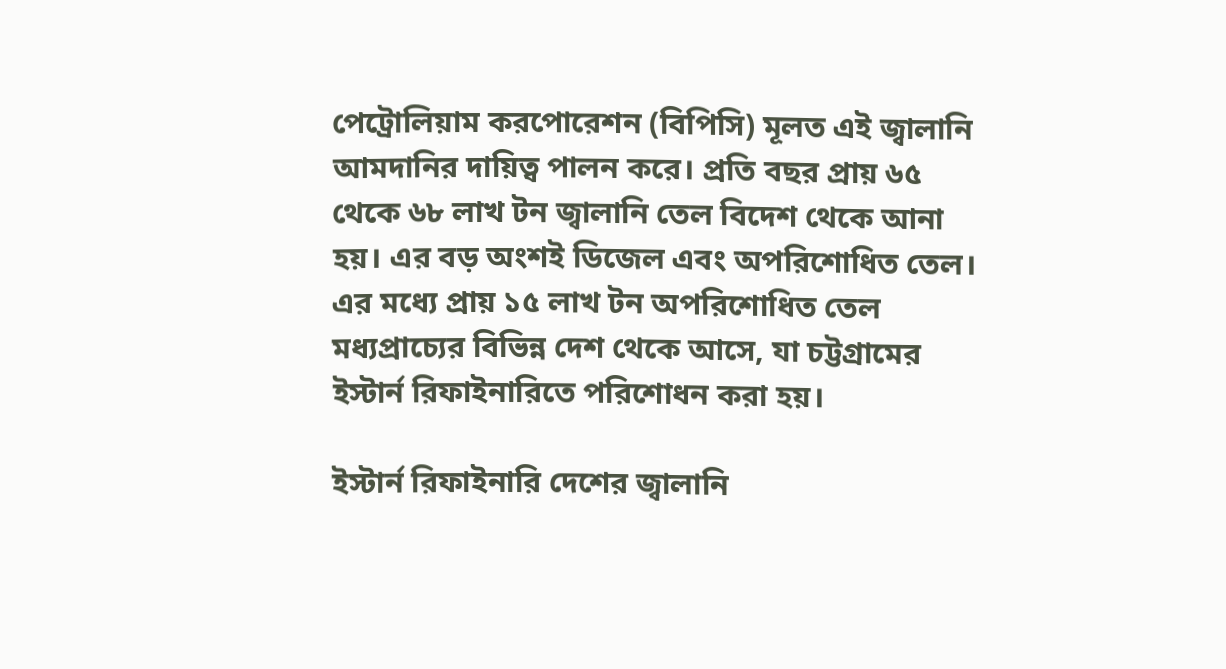পেট্রোলিয়াম করপোরেশন (বিপিসি) মূলত এই জ্বালানি আমদানির দায়িত্ব পালন করে। প্রতি বছর প্রায় ৬৫ থেকে ৬৮ লাখ টন জ্বালানি তেল বিদেশ থেকে আনা হয়। এর বড় অংশই ডিজেল এবং অপরিশোধিত তেল। এর মধ্যে প্রায় ১৫ লাখ টন অপরিশোধিত তেল মধ্যপ্রাচ্যের বিভিন্ন দেশ থেকে আসে, যা চট্টগ্রামের ইস্টার্ন রিফাইনারিতে পরিশোধন করা হয়।

ইস্টার্ন রিফাইনারি দেশের জ্বালানি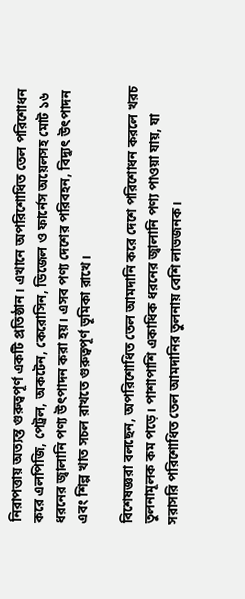নিরাপত্তায় অত্যন্ত গুরুত্বপূর্ণ একটি প্রতিষ্ঠান। এখানে অপরিশোধিত তেল পরিশোধন করে এলপিজি, পেট্রল, অকটেন, কেরোসিন, ডিজেল ও ফার্নেস অয়েলসহ মোট ১৬ ধরনের জ্বালানি পণ্য উৎপাদন করা হয়। এসব পণ্য দেশের পরিবহন, বিদ্যুৎ উৎপাদন এবং শিল্প খাত সচল রাখতে গুরুত্বপূর্ণ ভূমিকা রাখে।

বিশেষজ্ঞরা বলছেন, অপরিশোধিত তেল আমদানি করে দেশে পরিশোধন করলে খরচ তুলনামূলক কম পড়ে। পাশাপাশি একাধিক ধরনের জ্বালানি পণ্য পাওয়া যায়, যা সরাসরি পরিশোধিত তেল আমদানির তুলনায় বেশি লাভজনক।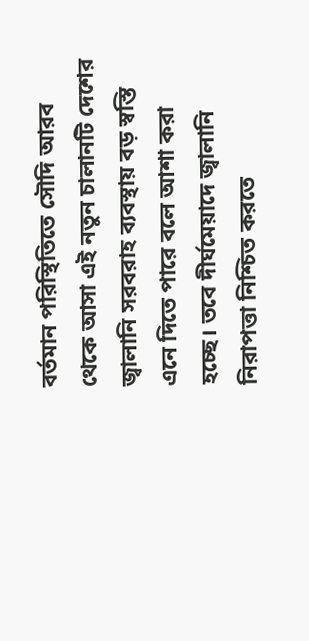বর্তমান পরিস্থিতিতে সৌদি আরব থেকে আসা এই নতুন চালানটি দেশের জ্বালানি সরবরাহ ব্যবস্থায় বড় স্বস্তি এনে দিতে পারে বলে আশা করা হচ্ছে। তবে দীর্ঘমেয়াদে জ্বালানি নিরাপত্তা নিশ্চিত করতে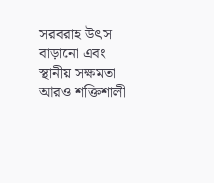সরবরাহ উৎস বাড়ানো এবং স্থানীয় সক্ষমতা আরও শক্তিশালী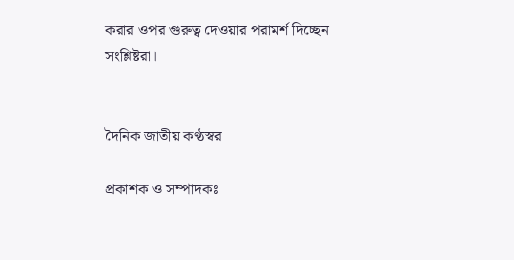করার ওপর গুরুত্ব দেওয়ার পরামর্শ দিচ্ছেন সংশ্লিষ্টরা।


দৈনিক জাতীয় কণ্ঠস্বর

প্রকাশক ও সম্পাদকঃ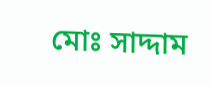মোঃ সাদ্দাম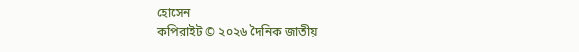হোসেন
কপিরাইট © ২০২৬ দৈনিক জাতীয়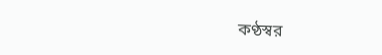কণ্ঠস্বর